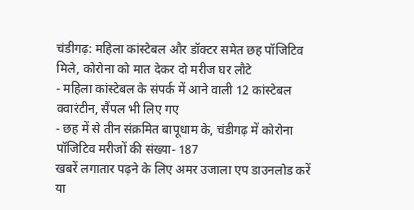चंडीगढ़: महिला कांस्टेबल और डॉक्टर समेत छह पॉजिटिव मिले, कोरोना को मात देकर दो मरीज घर लौटे
- महिला कांस्टेबल के संपर्क में आने वाली 12 कांस्टेबल क्वारंटीन, सैंपल भी लिए गए
- छह में से तीन संक्रमित बापूधाम के, चंडीगढ़ में कोरोना पॉजिटिव मरीजों की संख्या- 187
खबरें लगातार पढ़ने के लिए अमर उजाला एप डाउनलोड करें
या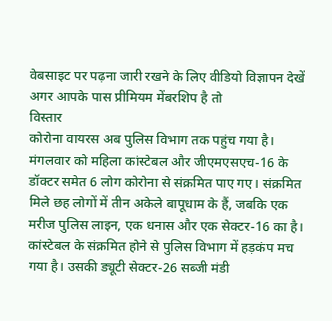वेबसाइट पर पढ़ना जारी रखने के लिए वीडियो विज्ञापन देखें
अगर आपके पास प्रीमियम मेंबरशिप है तो
विस्तार
कोरोना वायरस अब पुलिस विभाग तक पहुंच गया है। मंगलवार को महिला कांस्टेबल और जीएमएसएच-16 के डॉक्टर समेत 6 लोग कोरोना से संक्रमित पाए गए। संक्रमित मिले छह लोगों में तीन अकेले बापूधाम के हैं, जबकि एक मरीज पुलिस लाइन, एक धनास और एक सेक्टर-16 का है। कांस्टेबल के संक्रमित होने से पुलिस विभाग में हड़कंप मच गया है। उसकी ड्यूटी सेक्टर-26 सब्जी मंडी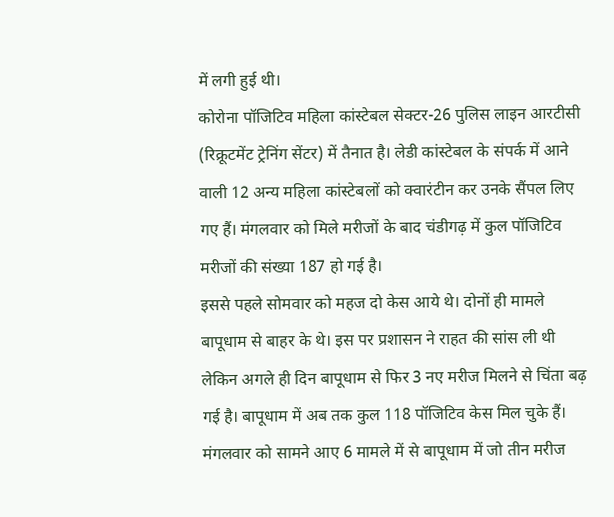में लगी हुई थी।
कोरोना पॉजिटिव महिला कांस्टेबल सेक्टर-26 पुलिस लाइन आरटीसी (रिक्रूटमेंट ट्रेनिंग सेंटर) में तैनात है। लेडी कांस्टेबल के संपर्क में आने वाली 12 अन्य महिला कांस्टेबलों को क्वारंटीन कर उनके सैंपल लिए गए हैं। मंगलवार को मिले मरीजों के बाद चंडीगढ़ में कुल पॉजिटिव मरीजों की संख्या 187 हो गई है।
इससे पहले सोमवार को महज दो केस आये थे। दोनों ही मामले बापूधाम से बाहर के थे। इस पर प्रशासन ने राहत की सांस ली थी लेकिन अगले ही दिन बापूधाम से फिर 3 नए मरीज मिलने से चिंता बढ़ गई है। बापूधाम में अब तक कुल 118 पॉजिटिव केस मिल चुके हैं। मंगलवार को सामने आए 6 मामले में से बापूधाम में जो तीन मरीज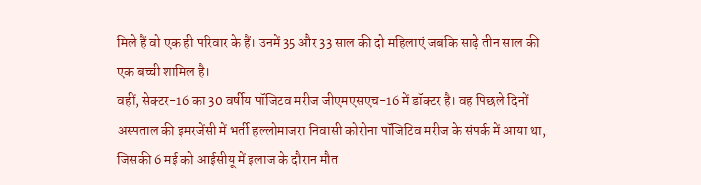मिले हैं वो एक ही परिवार के हैं। उनमें 35 और 33 साल की दो महिलाएं जबकि साढ़े तीन साल की एक बच्ची शामिल है।
वहीं, सेक्टर-16 का 30 वर्षीय पॉजिटव मरीज जीएमएसएच-16 में डॉक्टर है। वह पिछले दिनों अस्पताल की इमरजेंसी में भर्ती हल्लोमाजरा निवासी कोरोना पॉजिटिव मरीज के संपर्क में आया था, जिसकी 6 मई को आईसीयू में इलाज के दौरान मौत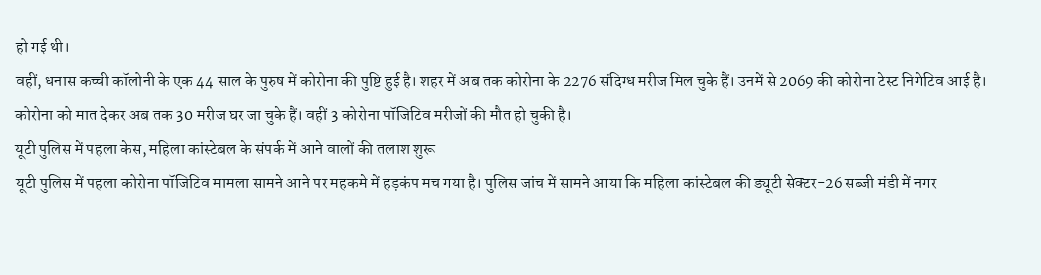हो गई थी।
वहीं, धनास कच्ची कॉलोनी के एक 44 साल के पुरुष में कोरोना की पुष्टि हुई है। शहर में अब तक कोरोना के 2276 संदिग्ध मरीज मिल चुके हैं। उनमें से 2069 की कोरोना टेस्ट निगेटिव आई है। कोरोना को मात देकर अब तक 30 मरीज घर जा चुके हैं। वहीं 3 कोरोना पॉजिटिव मरीजों की मौत हो चुकी है।
यूटी पुलिस में पहला केस, महिला कांस्टेबल के संपर्क में आने वालों की तलाश शुरू
यूटी पुलिस में पहला कोरोना पॉजिटिव मामला सामने आने पर महकमे में हड़कंप मच गया है। पुलिस जांच में सामने आया कि महिला कांस्टेबल की ड्यूटी सेक्टर-26 सब्जी मंडी में नगर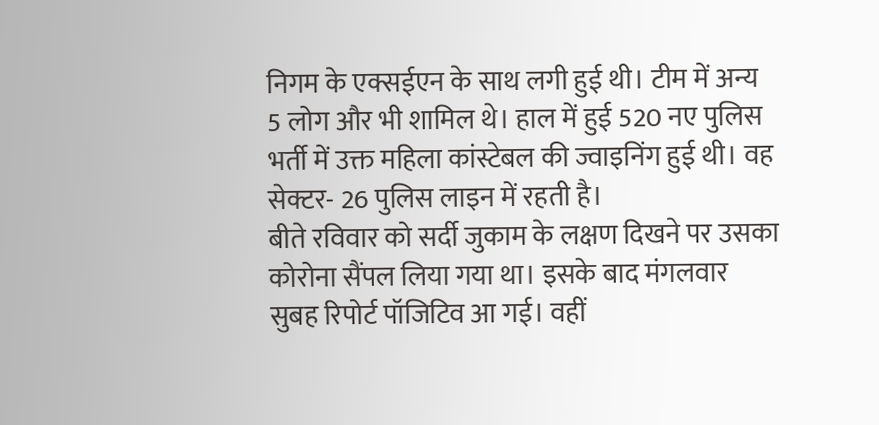निगम के एक्सईएन के साथ लगी हुई थी। टीम में अन्य 5 लोग और भी शामिल थे। हाल में हुई 520 नए पुलिस भर्ती में उक्त महिला कांस्टेबल की ज्वाइनिंग हुई थी। वह सेक्टर- 26 पुलिस लाइन में रहती है।
बीते रविवार को सर्दी जुकाम के लक्षण दिखने पर उसका कोरोना सैंपल लिया गया था। इसके बाद मंगलवार सुबह रिपोर्ट पॉजिटिव आ गई। वहीं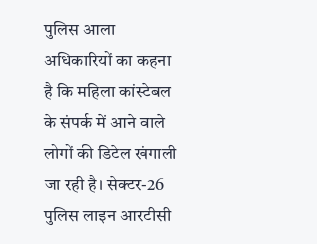पुलिस आला अधिकारियों का कहना है कि महिला कांस्टेबल के संपर्क में आने वाले लोगों की डिटेल खंगाली जा रही है। सेक्टर-26 पुलिस लाइन आरटीसी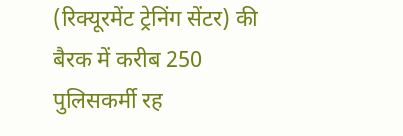(रिक्यूरमेंट ट्रेनिंग सेंटर) की बैरक में करीब 250 पुलिसकर्मी रह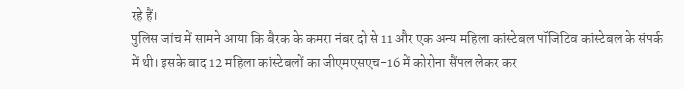रहे हैं।
पुलिस जांच में सामने आया कि बैरक के कमरा नंबर दो से 11 और एक अन्य महिला कांस्टेबल पॉजिटिव कांस्टेबल के संपर्क में थी। इसके बाद 12 महिला कांस्टेबलों का जीएमएसएच-16 में कोरोना सैंपल लेकर कर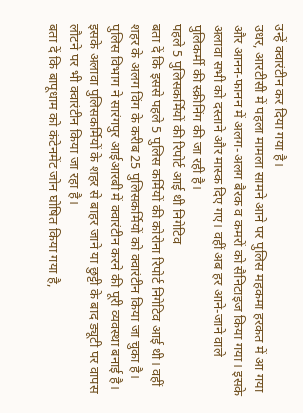उन्हें क्वारंटीन कर दिया गया है।
उधर, आरटीसी में पहला मामला सामने आने पर पुलिस महकमा हरकत में आ गया और आनन-फानन में अलग-अलग बैरक व कमरों को सैनिटाइज किया गया। इसके अलावा सभी को दस्ताने और मास्क दिए गए। वहीं अब हर आने-जाने वाले पुलिकर्मी की स्क्रीनिंग की जा रही है।
पहले 5 पुलिसकर्मियों की रिपोर्ट आई थी निगेटिव
बता दें कि इससे पहले 5 पुलिस कर्मियों की कोरोना रिपोर्ट निगेटिव आई थी। वहीं शहर के अलग विंग के करीब 25 पुलिसकर्मियों को क्वारंटीन किया जा चुका है। पुलिस विभाग ने सारंगपुर आईआरबी में क्वारंटीन करने की पूरी व्यवस्था बनाई है। इसके अलावा पुलिसकर्मियों के शहर से बाहर जाने या छुट्टी के बाद ड्यूटी पर वापस लौटने पर भी क्वारंटीन किया जा रहा है।
बता दें कि बापूधाम को कंटेनमेंट जोन घोषित किया गया है,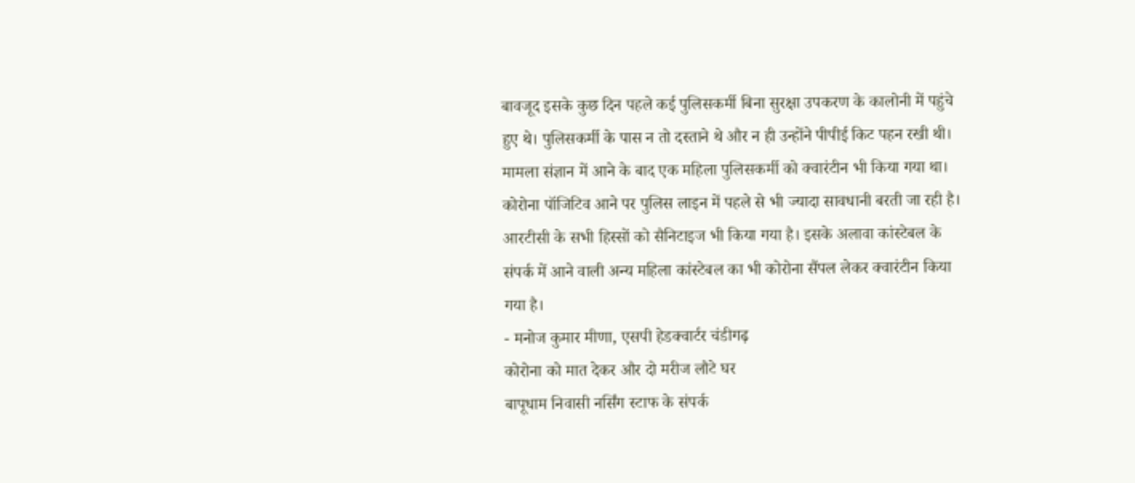बावजूद इसके कुछ दिन पहले कई पुलिसकर्मी बिना सुरक्षा उपकरण के कालोनी में पहुंचे हुए थे। पुलिसकर्मी के पास न तो दस्ताने थे और न ही उन्होंने पीपीई किट पहन रखी थी। मामला संज्ञान में आने के बाद एक महिला पुलिसकर्मी को क्वारंटीन भी किया गया था।
कोरोना पॉजिटिव आने पर पुलिस लाइन में पहले से भी ज्यादा सावधानी बरती जा रही है। आरटीसी के सभी हिस्सों को सैनिटाइज भी किया गया है। इसके अलावा कांस्टेबल के संपर्क में आने वाली अन्य महिला कांस्टेबल का भी कोरोना सैंपल लेकर क्वारंटीन किया गया है।
- मनोज कुमार मीणा, एसपी हेडक्वार्टर चंडीगढ़
कोरोना को मात देकर और दो मरीज लौटे घर
बापूधाम निवासी नर्सिंग स्टाफ के संपर्क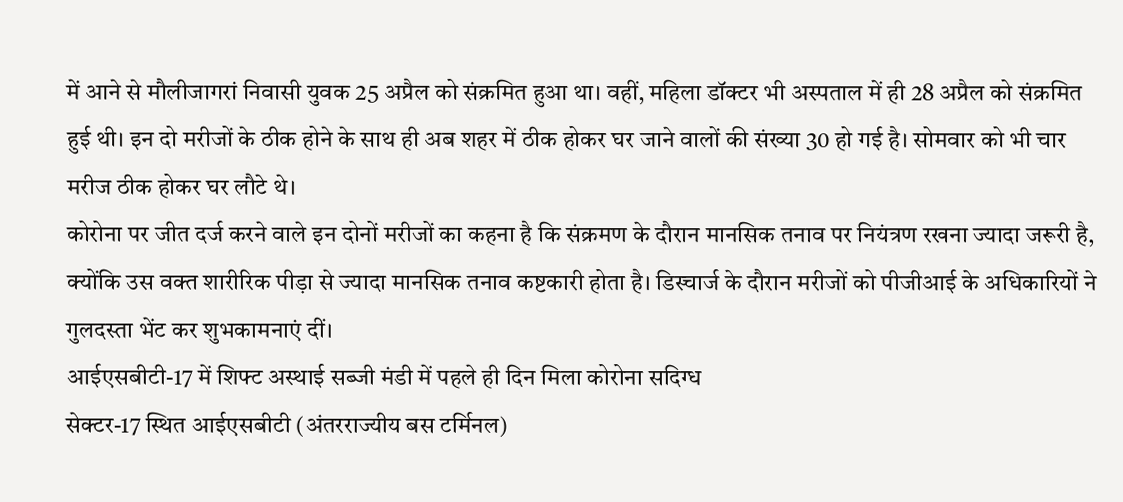में आने से मौलीजागरां निवासी युवक 25 अप्रैल को संक्रमित हुआ था। वहीं, महिला डॉक्टर भी अस्पताल में ही 28 अप्रैल को संक्रमित हुई थी। इन दो मरीजों के ठीक होने के साथ ही अब शहर में ठीक होकर घर जाने वालों की संख्या 30 हो गई है। सोमवार को भी चार मरीज ठीक होकर घर लौटे थे।
कोरोना पर जीत दर्ज करने वाले इन दोनों मरीजों का कहना है कि संक्रमण के दौरान मानसिक तनाव पर नियंत्रण रखना ज्यादा जरूरी है, क्योंकि उस वक्त शारीरिक पीड़ा से ज्यादा मानसिक तनाव कष्टकारी होता है। डिस्चार्ज के दौरान मरीजों को पीजीआई के अधिकारियों ने गुलदस्ता भेंट कर शुभकामनाएं दीं।
आईएसबीटी-17 में शिफ्ट अस्थाई सब्जी मंडी में पहले ही दिन मिला कोरोना सदिग्ध
सेक्टर-17 स्थित आईएसबीटी (अंतरराज्यीय बस टर्मिनल)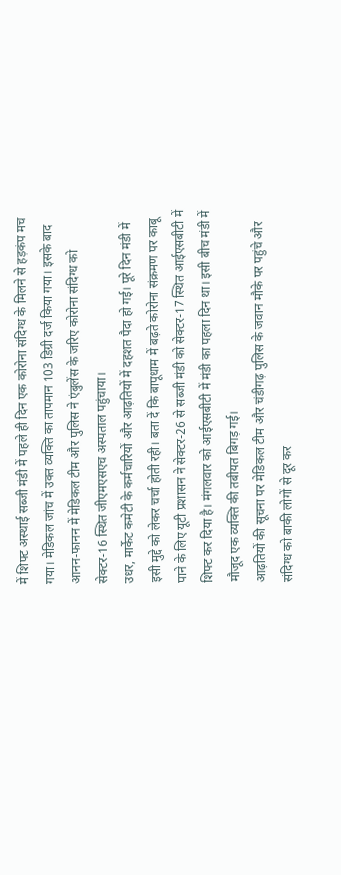में शिफ्ट अस्थाई सब्जी मंडी में पहले ही दिन एक कोरोना संदिग्ध के मिलने से हड़कंप मच गया। मेडिकल जांच में उक्त व्यक्ति का तापमान 103 डिग्री दर्ज किया गया। इसके बाद आनन-फानन में मेडिकल टीम और पुलिस ने एंबुलेंस के जरिए कोरोना संदिग्ध को सेक्टर-16 स्थित जीएमएसएच अस्पताल पहुंचाया।
उधर, मार्केट कमेटी के कर्मचारियों और आढ़तियों में दहशत पैदा हो गई। पूरे दिन मंडी में इसी मुद्दे को लेकर चर्चा होती रही। बता दें कि बापूधाम में बढ़ते कोरोना संक्रमण पर काबू पाने के लिए यूटी प्रशासन ने सेक्टर-26 से सब्जी मंडी को सेक्टर-17 स्थित आईएसबीटी में शिफ्ट कर दिया है। मंगलवार को आईएसबीटी में मंडी का पहला दिन था। इसी बीच मंडी में मौजूद एक व्यक्ति की तबीयत बिगड़ गई।
आढ़तियों की सूचना पर मेडिकल टीम और चंडीगढ़ पुलिस के जवान मौके पर पहुंचे और संदिग्ध को बाकी लोगों से दूर कर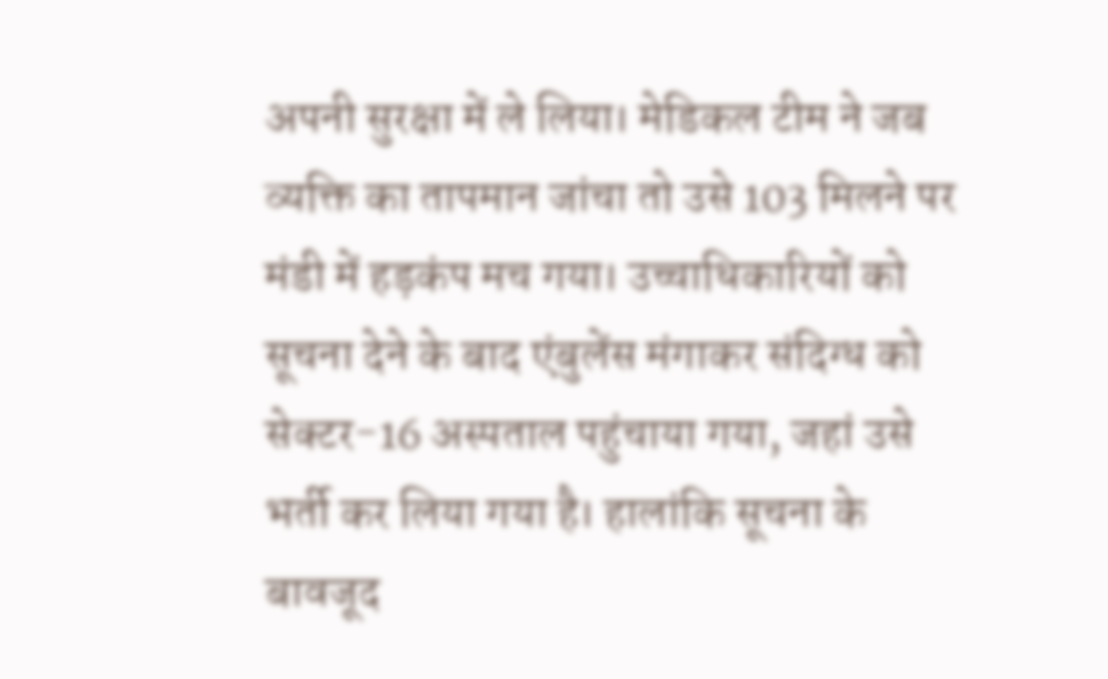अपनी सुरक्षा में ले लिया। मेडिकल टीम ने जब व्यक्ति का तापमान जांचा तो उसे 103 मिलने पर मंडी में हड़कंप मच गया। उच्चाधिकारियों को सूचना देने के बाद एंबुलेंस मंगाकर संदिग्ध को सेक्टर-16 अस्पताल पहुंचाया गया, जहां उसे भर्ती कर लिया गया है। हालांकि सूचना के बावजूद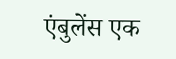एंबुलेंस एक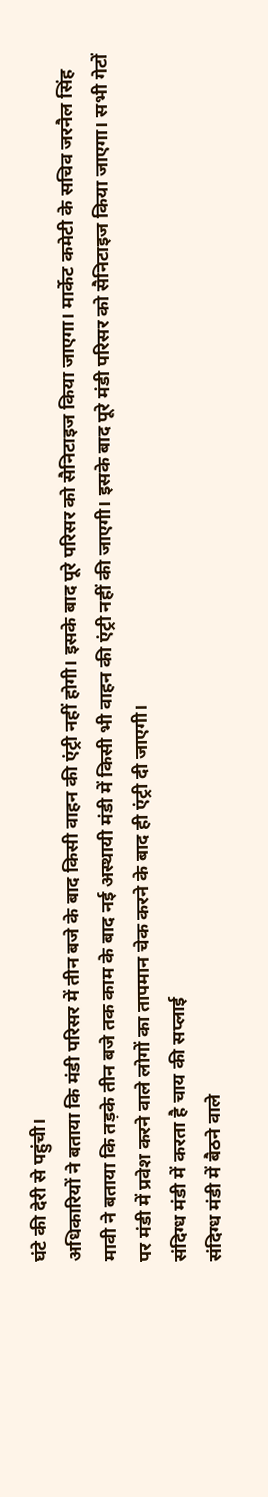घंटे की देरी से पहुंची।
अधिकारियों ने बताया कि मंडी परिसर में तीन बजे के बाद किसी वाहन की एंट्री नहीं होगी। इसके बाद पूरे परिसर को सैनिटाइज किया जाएगा। मार्केट कमेटी के सचिव जरनैल सिंह मावी ने बताया कि तड़के तीन बजे तक काम के बाद नई अस्थायी मंडी में किसी भी वाहन की एंट्री नहीं की जाएगी। इसके बाद पूरे मंडी परिसर को सैनिटाइज किया जाएगा। सभी गेटों पर मंडी में प्रवेश करने वाले लोगों का तापमान चेक करने के बाद ही एंट्री दी जाएगी।
संदिग्ध मंडी में करता है चाय की सप्लाई
संदिग्ध मंडी में बैठने वाले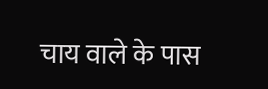चाय वाले के पास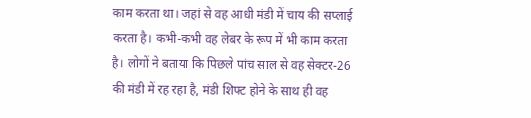काम करता था। जहां से वह आधी मंडी में चाय की सप्लाई करता है। कभी-कभी वह लेबर के रूप में भी काम करता है। लोगों ने बताया कि पिछले पांच साल से वह सेक्टर-26 की मंडी में रह रहा है, मंडी शिफ्ट होने के साथ ही वह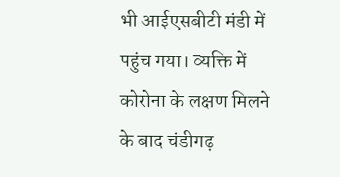भी आईएसबीटी मंडी में पहुंच गया। व्यक्ति में कोरोना के लक्षण मिलने के बाद चंडीगढ़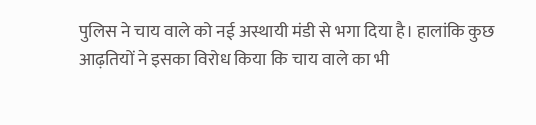पुलिस ने चाय वाले को नई अस्थायी मंडी से भगा दिया है। हालांकि कुछ आढ़तियों ने इसका विरोध किया कि चाय वाले का भी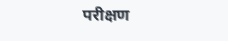परीक्षण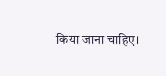किया जाना चाहिए।